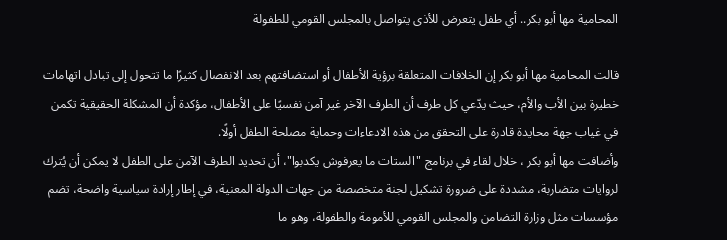المحامية مها أبو بكر.. أي طفل يتعرض للأذى يتواصل بالمجلس القومي للطفولة

قالت المحامية مها أبو بكر إن الخلافات المتعلقة برؤية الأطفال أو استضافتهم بعد الانفصال كثيرًا ما تتحول إلى تبادل اتهامات خطيرة بين الأب والأم، حيث يدّعي كل طرف أن الطرف الآخر غير آمن نفسيًا على الأطفال، مؤكدة أن المشكلة الحقيقية تكمن في غياب جهة محايدة قادرة على التحقق من هذه الادعاءات وحماية مصلحة الطفل أولًا.
وأضافت مها أبو بكر ، خلال لقاء في برنامج "الستات ما يعرفوش يكدبوا"، أن تحديد الطرف الآمن على الطفل لا يمكن أن يُترك لروايات متضاربة، مشددة على ضرورة تشكيل لجنة متخصصة من جهات الدولة المعنية، في إطار إرادة سياسية واضحة، تضم مؤسسات مثل وزارة التضامن والمجلس القومي للأمومة والطفولة، وهو ما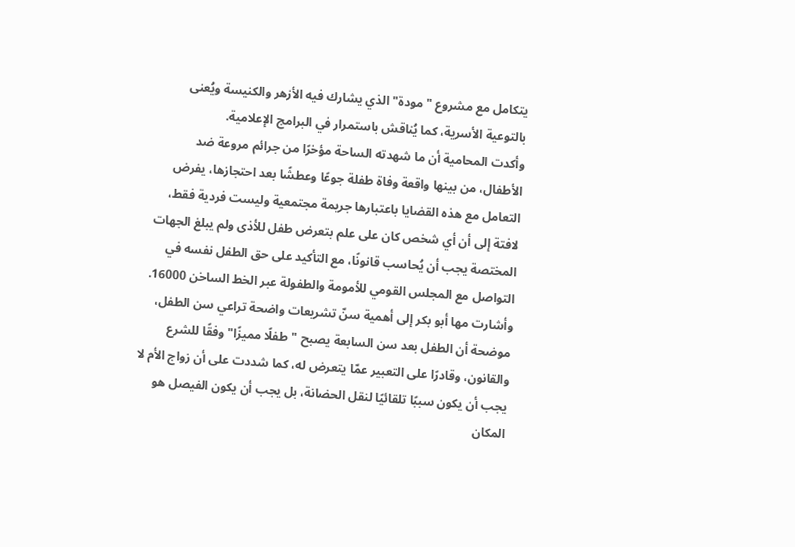يتكامل مع مشروع "مودة" الذي يشارك فيه الأزهر والكنيسة ويُعنى بالتوعية الأسرية، كما يُناقش باستمرار في البرامج الإعلامية.
وأكدت المحامية أن ما شهدته الساحة مؤخرًا من جرائم مروعة ضد الأطفال، من بينها واقعة وفاة طفلة جوعًا وعطشًا بعد احتجازها، يفرض التعامل مع هذه القضايا باعتبارها جريمة مجتمعية وليست فردية فقط، لافتة إلى أن أي شخص كان على علم بتعرض طفل للأذى ولم يبلغ الجهات المختصة يجب أن يُحاسب قانونًا، مع التأكيد على حق الطفل نفسه في التواصل مع المجلس القومي للأمومة والطفولة عبر الخط الساخن 16000.
وأشارت مها أبو بكر إلى أهمية سنّ تشريعات واضحة تراعي سن الطفل، موضحة أن الطفل بعد سن السابعة يصبح "طفلًا مميزًا" وفقًا للشرع والقانون، وقادرًا على التعبير عمّا يتعرض له، كما شددت على أن زواج الأم لا يجب أن يكون سببًا تلقائيًا لنقل الحضانة، بل يجب أن يكون الفيصل هو المكان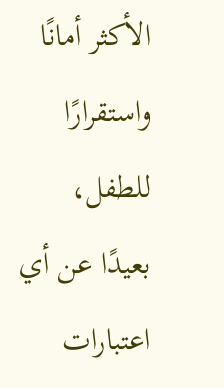الأكثر أمانًا واستقرارًا للطفل، بعيدًا عن أي اعتبارات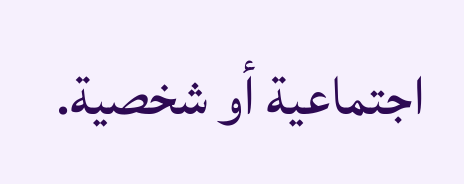اجتماعية أو شخصية.